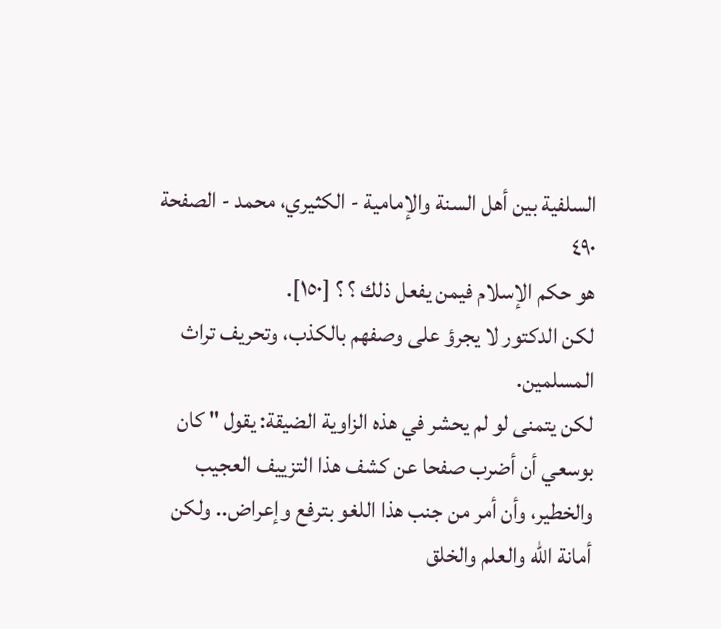السلفية بين أهل السنة والإمامية - الكثيري، محمد - الصفحة ٤٩٠
هو حكم الإسلام فيمن يفعل ذلك ؟ ؟ [١٥٠].
لكن الدكتور لا يجرؤ على وصفهم بالكذب، وتحريف تراث المسلمين.
لكن يتمنى لو لم يحشر في هذه الزاوية الضيقة: يقول " كان بوسعي أن أضرب صفحا عن كشف هذا التزييف العجيب والخطير، وأن أمر من جنب هذا اللغو بترفع وإعراض.. ولكن أمانة الله والعلم والخلق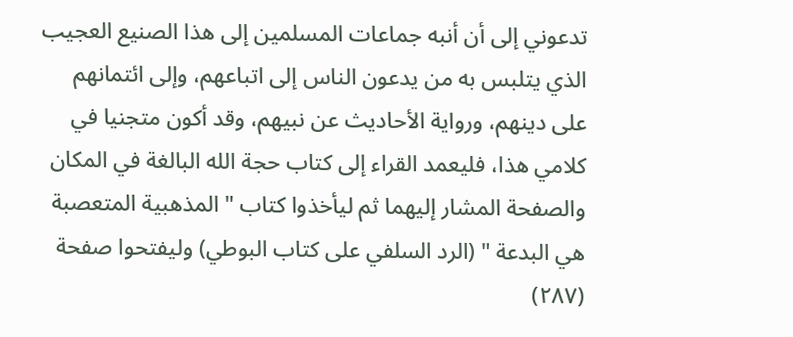تدعوني إلى أن أنبه جماعات المسلمين إلى هذا الصنيع العجيب الذي يتلبس به من يدعون الناس إلى اتباعهم، وإلى ائتمانهم على دينهم، ورواية الأحاديث عن نبيهم، وقد أكون متجنيا في كلامي هذا، فليعمد القراء إلى كتاب حجة الله البالغة في المكان والصفحة المشار إليهما ثم ليأخذوا كتاب " المذهبية المتعصبة هي البدعة " (الرد السلفي على كتاب البوطي) وليفتحوا صفحة (٢٨٧)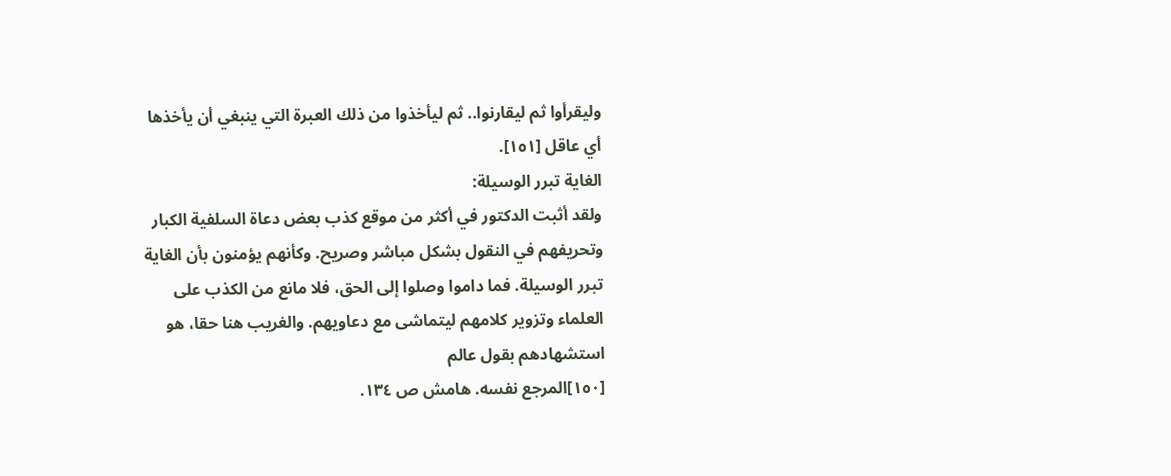وليقرأوا ثم ليقارنوا.. ثم ليأخذوا من ذلك العبرة التي ينبغي أن يأخذها أي عاقل [١٥١].
الغاية تبرر الوسيلة:
ولقد أثبت الدكتور في أكثر من موقع كذب بعض دعاة السلفية الكبار وتحريفهم في النقول بشكل مباشر وصريح. وكأنهم يؤمنون بأن الغاية تبرر الوسيلة. فما داموا وصلوا إلى الحق، فلا مانع من الكذب على العلماء وتزوير كلامهم ليتماشى مع دعاويهم. والغريب هنا حقا، هو استشهادهم بقول عالم
[١٥٠]المرجع نفسه. هامش ص ١٣٤.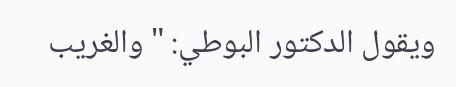ويقول الدكتور البوطي: " والغريب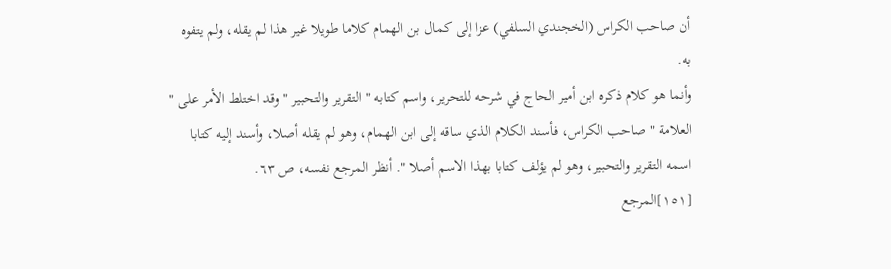أن صاحب الكراس (الخجندي السلفي) عزا إلى كمال بن الهمام كلاما طويلا غير هذا لم يقله، ولم يتفوه به.
وأنما هو كلام ذكره ابن أمير الحاج في شرحه للتحرير، واسم كتابه " التقرير والتحبير " وقد اختلط الأمر على " العلامة " صاحب الكراس، فأسند الكلام الذي ساقه إلى ابن الهمام، وهو لم يقله أصلا، وأسند إليه كتابا اسمه التقرير والتحبير، وهو لم يؤلف كتابا بهذا الاسم أصلا ". أنظر المرجع نفسه، ص ٦٣.
[١٥١]المرجع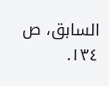السابق، ص ١٣٤.